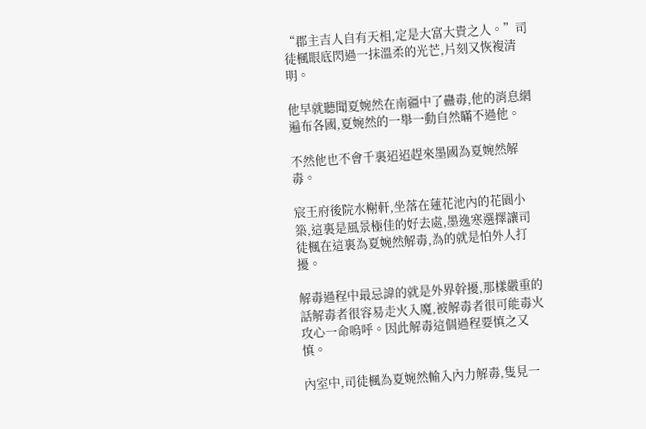“郡主吉人自有天相,定是大富大貴之人。”司徒楓眼底閃過一抹溫柔的光芒,片刻又恢複清明。

他早就聽聞夏婉然在南疆中了蠱毒,他的消息網遍布各國,夏婉然的一舉一動自然瞞不過他。

不然他也不會千裏迢迢趕來墨國為夏婉然解毒。

宸王府後院水榭軒,坐落在蓮花池內的花園小築,這裏是風景極佳的好去處,墨逸寒選擇讓司徒楓在這裏為夏婉然解毒,為的就是怕外人打擾。

解毒過程中最忌諱的就是外界幹擾,那樣嚴重的話解毒者很容易走火入魔,被解毒者很可能毒火攻心一命嗚呼。因此解毒這個過程要慎之又慎。

內室中,司徒楓為夏婉然輸入內力解毒,隻見一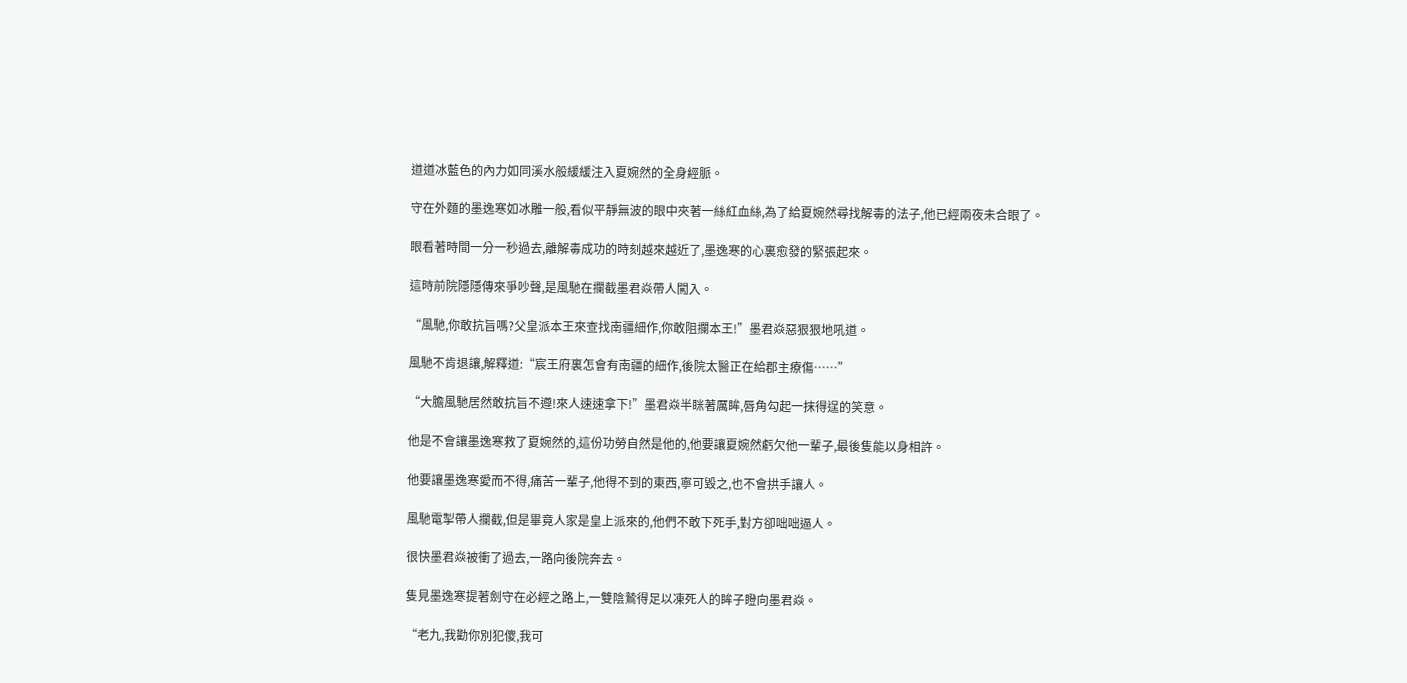道道冰藍色的內力如同溪水般緩緩注入夏婉然的全身經脈。

守在外麵的墨逸寒如冰雕一般,看似平靜無波的眼中夾著一絲紅血絲,為了給夏婉然尋找解毒的法子,他已經兩夜未合眼了。

眼看著時間一分一秒過去,離解毒成功的時刻越來越近了,墨逸寒的心裏愈發的緊張起來。

這時前院隱隱傳來爭吵聲,是風馳在攔截墨君焱帶人闖入。

“風馳,你敢抗旨嗎?父皇派本王來查找南疆細作,你敢阻攔本王!”墨君焱惡狠狠地吼道。

風馳不肯退讓,解釋道:“宸王府裏怎會有南疆的細作,後院太醫正在給郡主療傷……”

“大膽風馳居然敢抗旨不遵!來人速速拿下!”墨君焱半眯著厲眸,唇角勾起一抹得逞的笑意。

他是不會讓墨逸寒救了夏婉然的,這份功勞自然是他的,他要讓夏婉然虧欠他一輩子,最後隻能以身相許。

他要讓墨逸寒愛而不得,痛苦一輩子,他得不到的東西,寧可毀之,也不會拱手讓人。

風馳電掣帶人攔截,但是畢竟人家是皇上派來的,他們不敢下死手,對方卻咄咄逼人。

很快墨君焱被衝了過去,一路向後院奔去。

隻見墨逸寒提著劍守在必經之路上,一雙陰鷙得足以凍死人的眸子瞪向墨君焱。

“老九,我勸你別犯傻,我可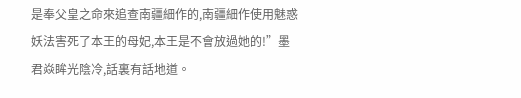是奉父皇之命來追查南疆細作的,南疆細作使用魅惑妖法害死了本王的母妃,本王是不會放過她的!”墨君焱眸光陰冷,話裏有話地道。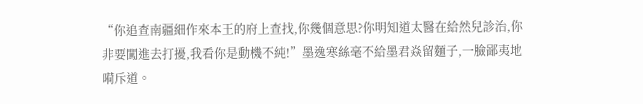“你追查南疆細作來本王的府上查找,你幾個意思?你明知道太醫在給然兒診治,你非要闖進去打擾,我看你是動機不純!”墨逸寒絲毫不給墨君焱留麵子,一臉鄙夷地嗬斥道。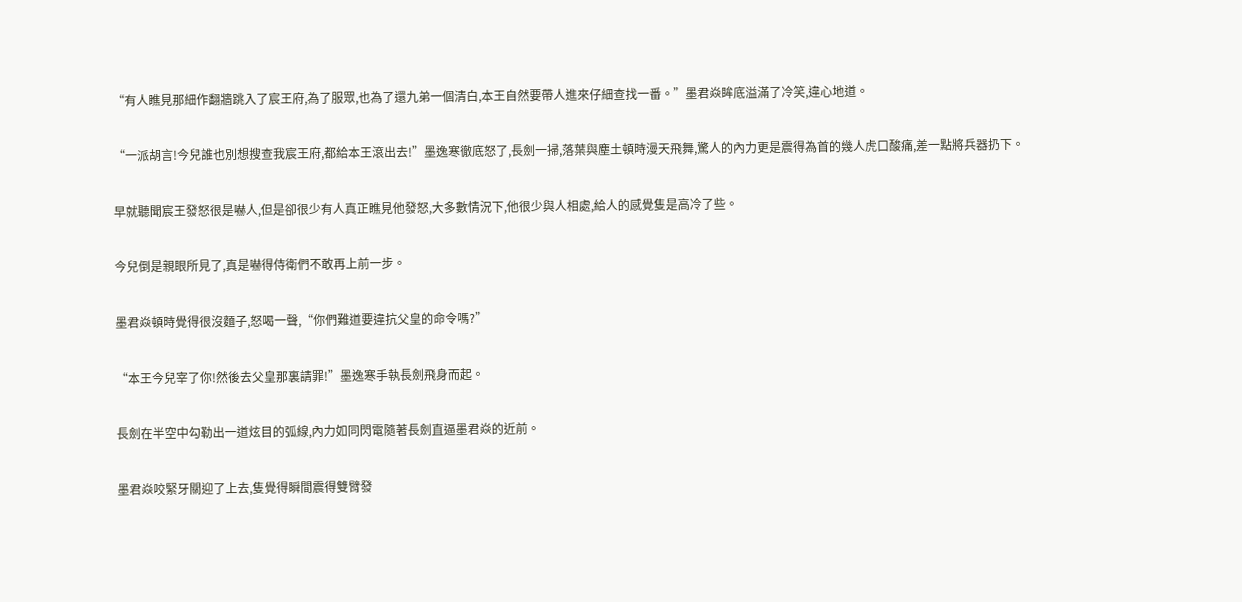“有人瞧見那細作翻牆跳入了宸王府,為了服眾,也為了還九弟一個清白,本王自然要帶人進來仔細查找一番。”墨君焱眸底溢滿了冷笑,違心地道。

“一派胡言!今兒誰也別想搜查我宸王府,都給本王滾出去!”墨逸寒徹底怒了,長劍一掃,落葉與塵土頓時漫天飛舞,驚人的內力更是震得為首的幾人虎口酸痛,差一點將兵器扔下。

早就聽聞宸王發怒很是嚇人,但是卻很少有人真正瞧見他發怒,大多數情況下,他很少與人相處,給人的感覺隻是高冷了些。

今兒倒是親眼所見了,真是嚇得侍衛們不敢再上前一步。

墨君焱頓時覺得很沒麵子,怒喝一聲,“你們難道要違抗父皇的命令嗎?”

“本王今兒宰了你!然後去父皇那裏請罪!”墨逸寒手執長劍飛身而起。

長劍在半空中勾勒出一道炫目的弧線,內力如同閃電隨著長劍直逼墨君焱的近前。

墨君焱咬緊牙關迎了上去,隻覺得瞬間震得雙臂發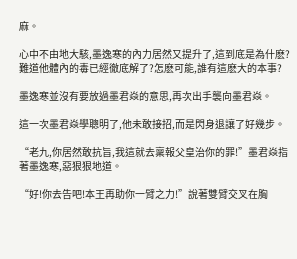麻。

心中不由地大駭,墨逸寒的內力居然又提升了,這到底是為什麽?難道他體內的毒已經徹底解了?怎麽可能,誰有這麽大的本事?

墨逸寒並沒有要放過墨君焱的意思,再次出手襲向墨君焱。

這一次墨君焱學聰明了,他未敢接招,而是閃身退讓了好幾步。

“老九,你居然敢抗旨,我這就去稟報父皇治你的罪!”墨君焱指著墨逸寒,惡狠狠地道。

“好!你去告吧!本王再助你一臂之力!”說著雙臂交叉在胸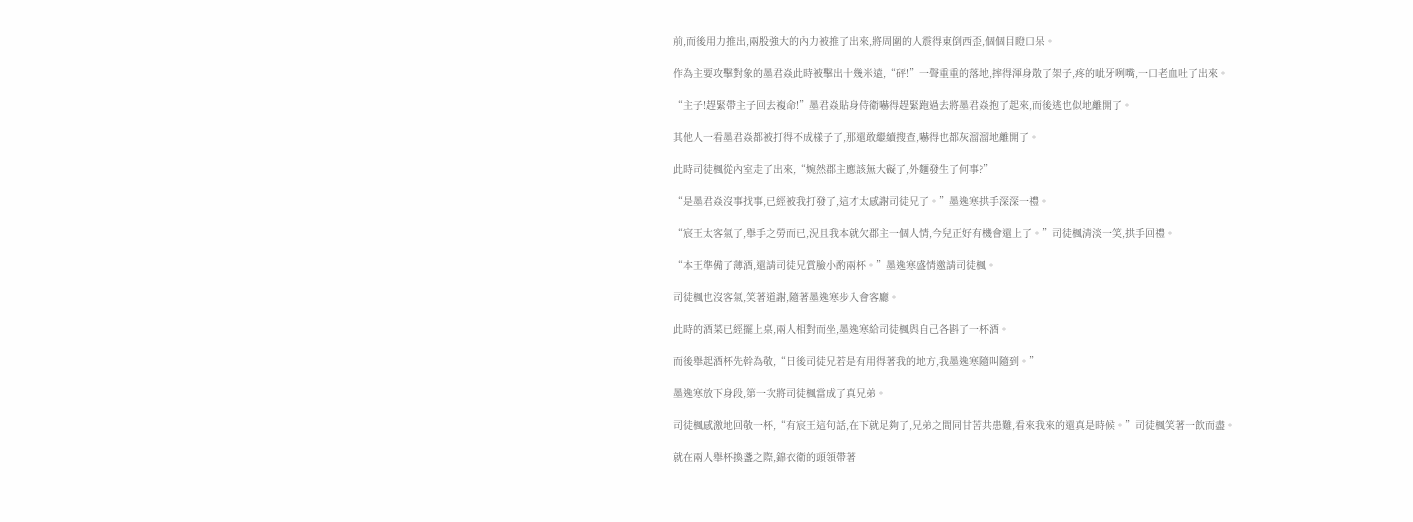前,而後用力推出,兩股強大的內力被推了出來,將周圍的人震得東倒西歪,個個目瞪口呆。

作為主要攻擊對象的墨君焱此時被擊出十幾米遠,“砰!”一聲重重的落地,摔得渾身散了架子,疼的呲牙咧嘴,一口老血吐了出來。

“主子!趕緊帶主子回去複命!”墨君焱貼身侍衛嚇得趕緊跑過去將墨君焱抱了起來,而後逃也似地離開了。

其他人一看墨君焱都被打得不成樣子了,那還敢繼續搜查,嚇得也都灰溜溜地離開了。

此時司徒楓從內室走了出來,“婉然郡主應該無大礙了,外麵發生了何事?”

“是墨君焱沒事找事,已經被我打發了,這才太感謝司徒兄了。”墨逸寒拱手深深一禮。

“宸王太客氣了,舉手之勞而已,況且我本就欠郡主一個人情,今兒正好有機會還上了。”司徒楓清淡一笑,拱手回禮。

“本王準備了薄酒,還請司徒兄賞臉小酌兩杯。”墨逸寒盛情邀請司徒楓。

司徒楓也沒客氣,笑著道謝,隨著墨逸寒步入會客廳。

此時的酒菜已經擺上桌,兩人相對而坐,墨逸寒給司徒楓與自己各斟了一杯酒。

而後舉起酒杯先幹為敬,“日後司徒兄若是有用得著我的地方,我墨逸寒隨叫隨到。”

墨逸寒放下身段,第一次將司徒楓當成了真兄弟。

司徒楓感激地回敬一杯,“有宸王這句話,在下就足夠了,兄弟之間同甘苦共患難,看來我來的還真是時候。”司徒楓笑著一飲而盡。

就在兩人舉杯換盞之際,錦衣衛的頭領帶著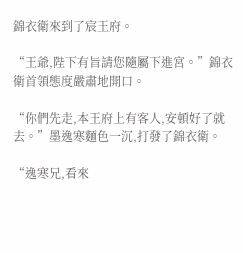錦衣衛來到了宸王府。

“王爺,陛下有旨請您隨屬下進宮。”錦衣衛首領態度嚴肅地開口。

“你們先走,本王府上有客人,安頓好了就去。”墨逸寒麵色一沉,打發了錦衣衛。

“逸寒兄,看來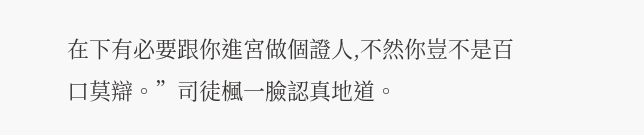在下有必要跟你進宮做個證人,不然你豈不是百口莫辯。”司徒楓一臉認真地道。